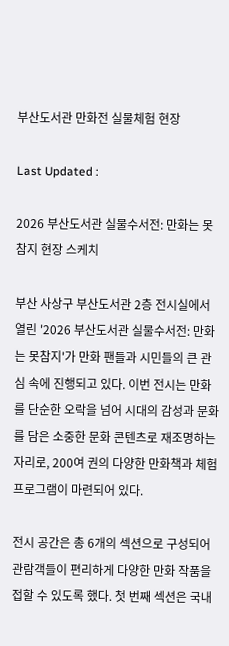부산도서관 만화전 실물체험 현장

Last Updated :

2026 부산도서관 실물수서전: 만화는 못참지 현장 스케치

부산 사상구 부산도서관 2층 전시실에서 열린 '2026 부산도서관 실물수서전: 만화는 못참지'가 만화 팬들과 시민들의 큰 관심 속에 진행되고 있다. 이번 전시는 만화를 단순한 오락을 넘어 시대의 감성과 문화를 담은 소중한 문화 콘텐츠로 재조명하는 자리로, 200여 권의 다양한 만화책과 체험 프로그램이 마련되어 있다.

전시 공간은 총 6개의 섹션으로 구성되어 관람객들이 편리하게 다양한 만화 작품을 접할 수 있도록 했다. 첫 번째 섹션은 국내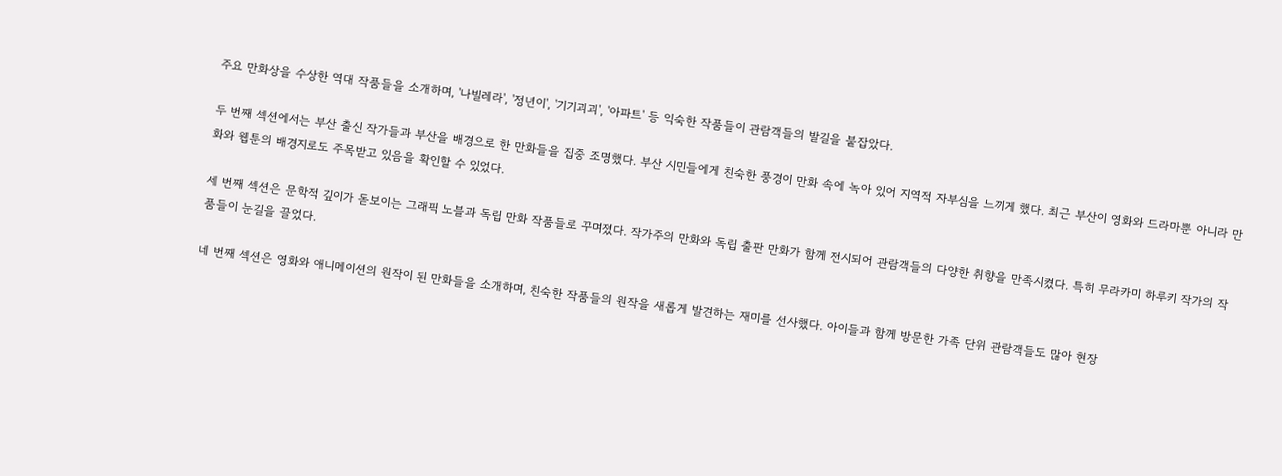주요 만화상을 수상한 역대 작품들을 소개하며, '나빌레라', '정년이', '기기괴괴', '아파트' 등 익숙한 작품들이 관람객들의 발길을 붙잡았다.

두 번째 섹션에서는 부산 출신 작가들과 부산을 배경으로 한 만화들을 집중 조명했다. 부산 시민들에게 친숙한 풍경이 만화 속에 녹아 있어 지역적 자부심을 느끼게 했다. 최근 부산이 영화와 드라마뿐 아니라 만화와 웹툰의 배경지로도 주목받고 있음을 확인할 수 있었다.

세 번째 섹션은 문학적 깊이가 돋보이는 그래픽 노블과 독립 만화 작품들로 꾸며졌다. 작가주의 만화와 독립 출판 만화가 함께 전시되어 관람객들의 다양한 취향을 만족시켰다. 특히 무라카미 하루키 작가의 작품들이 눈길을 끌었다.

네 번째 섹션은 영화와 애니메이션의 원작이 된 만화들을 소개하며, 친숙한 작품들의 원작을 새롭게 발견하는 재미를 선사했다. 아이들과 함께 방문한 가족 단위 관람객들도 많아 현장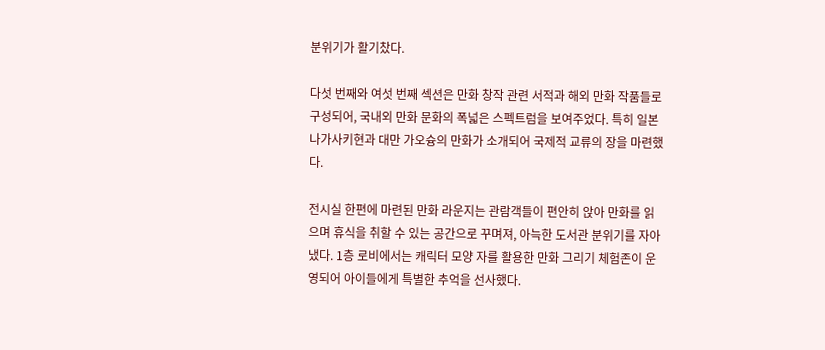분위기가 활기찼다.

다섯 번째와 여섯 번째 섹션은 만화 창작 관련 서적과 해외 만화 작품들로 구성되어, 국내외 만화 문화의 폭넓은 스펙트럼을 보여주었다. 특히 일본 나가사키현과 대만 가오슝의 만화가 소개되어 국제적 교류의 장을 마련했다.

전시실 한편에 마련된 만화 라운지는 관람객들이 편안히 앉아 만화를 읽으며 휴식을 취할 수 있는 공간으로 꾸며져, 아늑한 도서관 분위기를 자아냈다. 1층 로비에서는 캐릭터 모양 자를 활용한 만화 그리기 체험존이 운영되어 아이들에게 특별한 추억을 선사했다.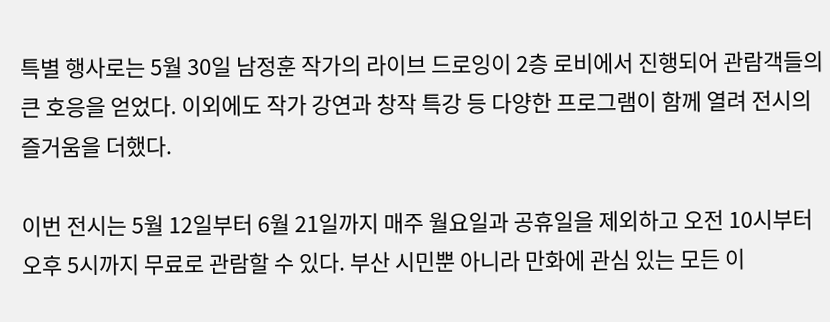특별 행사로는 5월 30일 남정훈 작가의 라이브 드로잉이 2층 로비에서 진행되어 관람객들의 큰 호응을 얻었다. 이외에도 작가 강연과 창작 특강 등 다양한 프로그램이 함께 열려 전시의 즐거움을 더했다.

이번 전시는 5월 12일부터 6월 21일까지 매주 월요일과 공휴일을 제외하고 오전 10시부터 오후 5시까지 무료로 관람할 수 있다. 부산 시민뿐 아니라 만화에 관심 있는 모든 이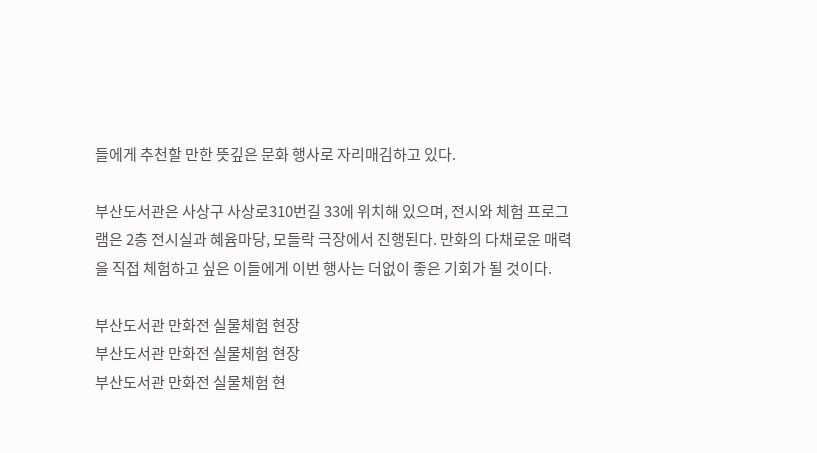들에게 추천할 만한 뜻깊은 문화 행사로 자리매김하고 있다.

부산도서관은 사상구 사상로310번길 33에 위치해 있으며, 전시와 체험 프로그램은 2층 전시실과 혜윰마당, 모들락 극장에서 진행된다. 만화의 다채로운 매력을 직접 체험하고 싶은 이들에게 이번 행사는 더없이 좋은 기회가 될 것이다.

부산도서관 만화전 실물체험 현장
부산도서관 만화전 실물체험 현장
부산도서관 만화전 실물체험 현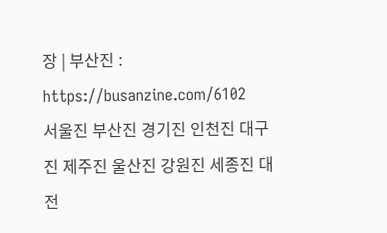장 | 부산진 : https://busanzine.com/6102
서울진 부산진 경기진 인천진 대구진 제주진 울산진 강원진 세종진 대전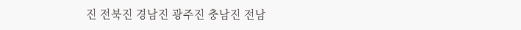진 전북진 경남진 광주진 충남진 전남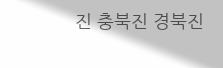진 충북진 경북진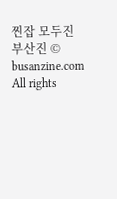찐잡 모두진
부산진 © busanzine.com All rights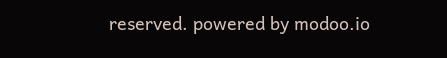reserved. powered by modoo.io